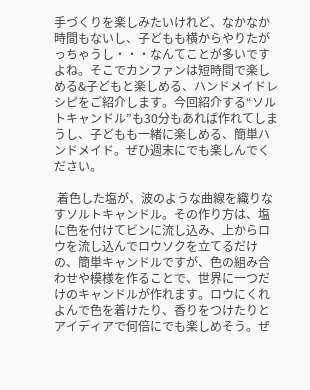手づくりを楽しみたいけれど、なかなか時間もないし、子どもも横からやりたがっちゃうし・・・なんてことが多いですよね。そこでカンファンは短時間で楽しめる&子どもと楽しめる、ハンドメイドレシピをご紹介します。今回紹介する“ソルトキャンドル”も30分もあれば作れてしまうし、子どもも一緒に楽しめる、簡単ハンドメイド。ぜひ週末にでも楽しんでください。

 着色した塩が、波のような曲線を織りなすソルトキャンドル。その作り方は、塩に色を付けてビンに流し込み、上からロウを流し込んでロウソクを立てるだけの、簡単キャンドルですが、色の組み合わせや模様を作ることで、世界に一つだけのキャンドルが作れます。ロウにくれよんで色を着けたり、香りをつけたりとアイディアで何倍にでも楽しめそう。ぜ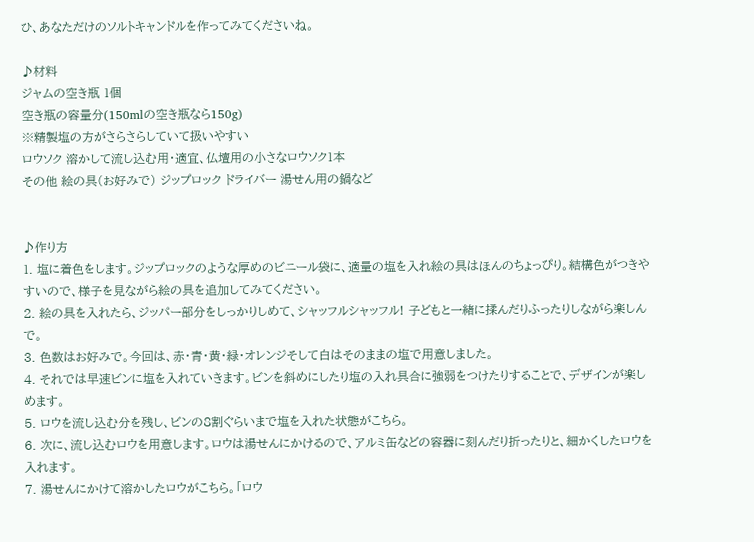ひ、あなただけのソルトキャンドルを作ってみてくださいね。

♪材料
ジャムの空き瓶 1個
空き瓶の容量分(150mlの空き瓶なら150g)
※精製塩の方がさらさらしていて扱いやすい
ロウソク 溶かして流し込む用・適宜、仏壇用の小さなロウソク1本
その他 絵の具(お好みで) ジップロック ドライバー 湯せん用の鍋など


♪作り方
1. 塩に着色をします。ジップロックのような厚めのビニール袋に、適量の塩を入れ絵の具はほんのちょっぴり。結構色がつきやすいので、様子を見ながら絵の具を追加してみてください。
2. 絵の具を入れたら、ジッパー部分をしっかりしめて、シャッフルシャッフル! 子どもと一緒に揉んだりふったりしながら楽しんで。
3. 色数はお好みで。今回は、赤・青・黄・緑・オレンジそして白はそのままの塩で用意しました。
4. それでは早速ビンに塩を入れていきます。ビンを斜めにしたり塩の入れ具合に強弱をつけたりすることで、デザインが楽しめます。
5. ロウを流し込む分を残し、ビンの8割ぐらいまで塩を入れた状態がこちら。
6. 次に、流し込むロウを用意します。ロウは湯せんにかけるので、アルミ缶などの容器に刻んだり折ったりと、細かくしたロウを入れます。
7. 湯せんにかけて溶かしたロウがこちら。「ロウ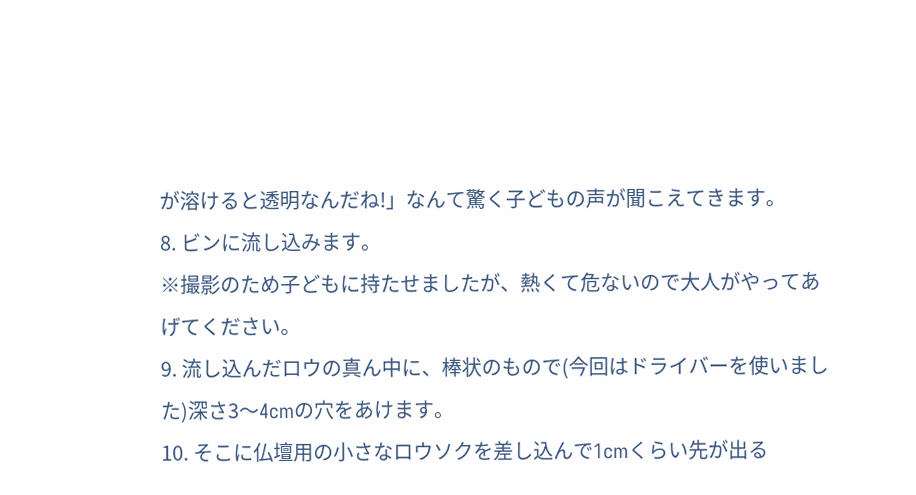が溶けると透明なんだね!」なんて驚く子どもの声が聞こえてきます。
8. ビンに流し込みます。
※撮影のため子どもに持たせましたが、熱くて危ないので大人がやってあげてください。
9. 流し込んだロウの真ん中に、棒状のもので(今回はドライバーを使いました)深さ3〜4cmの穴をあけます。
10. そこに仏壇用の小さなロウソクを差し込んで1cmくらい先が出る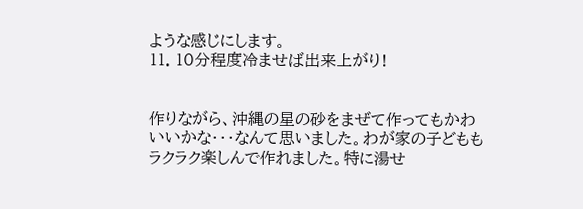ような感じにします。
11. 10分程度冷ませば出来上がり!


作りながら、沖縄の星の砂をまぜて作ってもかわいいかな・・・なんて思いました。わが家の子どももラクラク楽しんで作れました。特に湯せ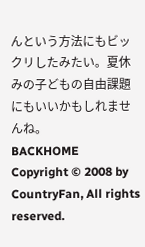んという方法にもビックリしたみたい。夏休みの子どもの自由課題にもいいかもしれませんね。
BACKHOME
Copyright © 2008 by CountryFan, All rights reserved.